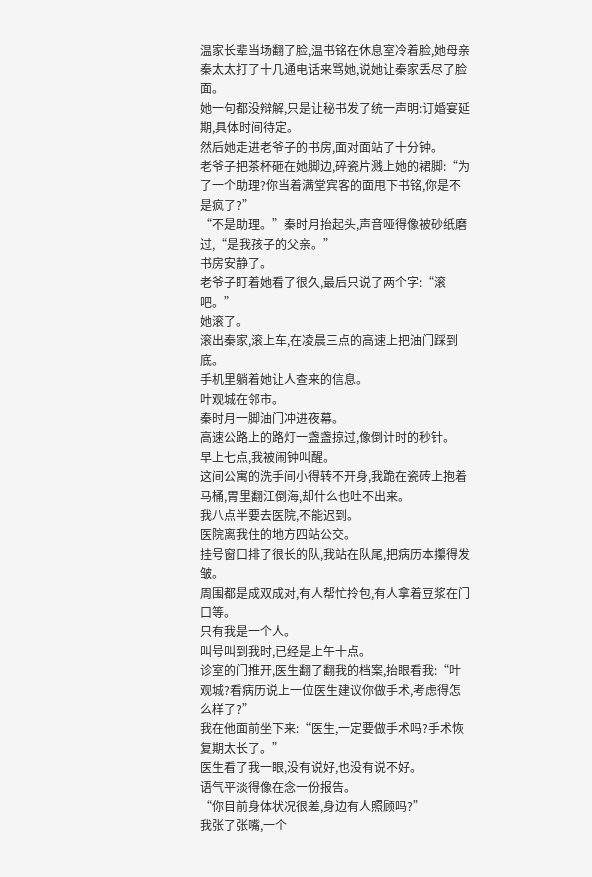温家长辈当场翻了脸,温书铭在休息室冷着脸,她母亲秦太太打了十几通电话来骂她,说她让秦家丢尽了脸面。
她一句都没辩解,只是让秘书发了统一声明:订婚宴延期,具体时间待定。
然后她走进老爷子的书房,面对面站了十分钟。
老爷子把茶杯砸在她脚边,碎瓷片溅上她的裙脚:“为了一个助理?你当着满堂宾客的面甩下书铭,你是不是疯了?”
“不是助理。”秦时月抬起头,声音哑得像被砂纸磨过,“是我孩子的父亲。”
书房安静了。
老爷子盯着她看了很久,最后只说了两个字:“滚吧。”
她滚了。
滚出秦家,滚上车,在凌晨三点的高速上把油门踩到底。
手机里躺着她让人查来的信息。
叶观城在邻市。
秦时月一脚油门冲进夜幕。
高速公路上的路灯一盏盏掠过,像倒计时的秒针。
早上七点,我被闹钟叫醒。
这间公寓的洗手间小得转不开身,我跪在瓷砖上抱着马桶,胃里翻江倒海,却什么也吐不出来。
我八点半要去医院,不能迟到。
医院离我住的地方四站公交。
挂号窗口排了很长的队,我站在队尾,把病历本攥得发皱。
周围都是成双成对,有人帮忙拎包,有人拿着豆浆在门口等。
只有我是一个人。
叫号叫到我时,已经是上午十点。
诊室的门推开,医生翻了翻我的档案,抬眼看我:“叶观城?看病历说上一位医生建议你做手术,考虑得怎么样了?”
我在他面前坐下来:“医生,一定要做手术吗?手术恢复期太长了。”
医生看了我一眼,没有说好,也没有说不好。
语气平淡得像在念一份报告。
“你目前身体状况很差,身边有人照顾吗?”
我张了张嘴,一个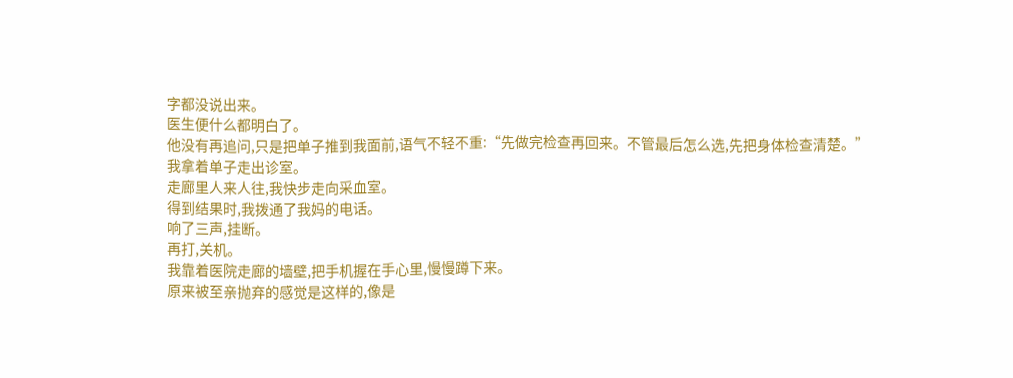字都没说出来。
医生便什么都明白了。
他没有再追问,只是把单子推到我面前,语气不轻不重:“先做完检查再回来。不管最后怎么选,先把身体检查清楚。”
我拿着单子走出诊室。
走廊里人来人往,我快步走向采血室。
得到结果时,我拨通了我妈的电话。
响了三声,挂断。
再打,关机。
我靠着医院走廊的墙壁,把手机握在手心里,慢慢蹲下来。
原来被至亲抛弃的感觉是这样的,像是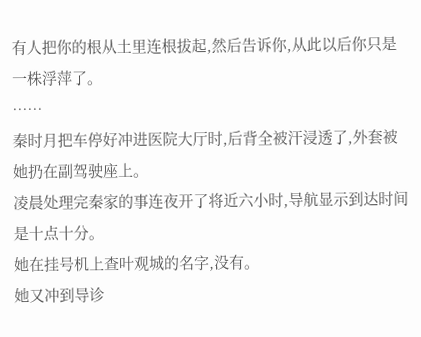有人把你的根从土里连根拔起,然后告诉你,从此以后你只是一株浮萍了。
……
秦时月把车停好冲进医院大厅时,后背全被汗浸透了,外套被她扔在副驾驶座上。
凌晨处理完秦家的事连夜开了将近六小时,导航显示到达时间是十点十分。
她在挂号机上查叶观城的名字,没有。
她又冲到导诊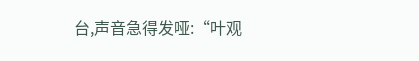台,声音急得发哑:“叶观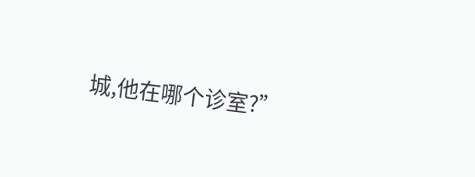城,他在哪个诊室?”